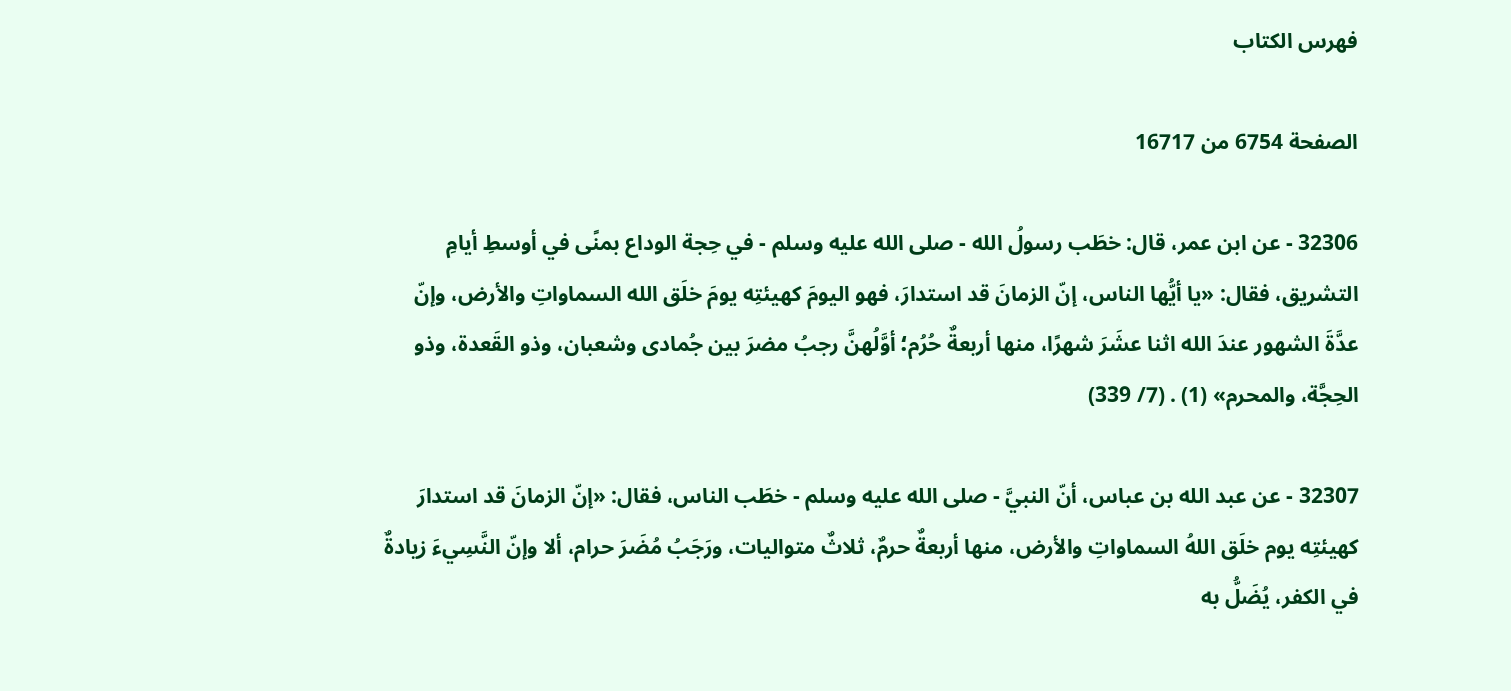فهرس الكتاب

الصفحة 6754 من 16717

32306 - عن ابن عمر، قال: خطَب رسولُ الله - صلى الله عليه وسلم - في حِجة الوداع بمنًى في أوسطِ أيامِ التشريق، فقال: «يا أيُّها الناس، إنّ الزمانَ قد استدارَ، فهو اليومَ كهيئتِه يومَ خلَق الله السماواتِ والأرض، وإنّ عدَّةَ الشهور عندَ الله اثنا عشَرَ شهرًا، منها أربعةٌ حُرُم؛ أوَّلُهنَّ رجبُ مضرَ بين جُمادى وشعبان، وذو القَعدة، وذو الحِجَّة، والمحرم» (1) . (7/ 339)

32307 - عن عبد الله بن عباس، أنّ النبيَّ - صلى الله عليه وسلم - خطَب الناس، فقال: «إنّ الزمانَ قد استدارَ كهيئتِه يوم خلَق اللهُ السماواتِ والأرض، منها أربعةٌ حرمٌ، ثلاثٌ متواليات، ورَجَبُ مُضَرَ حرام، ألا وإنّ النَّسِيءَ زيادةٌ في الكفر، يُضَلُّ به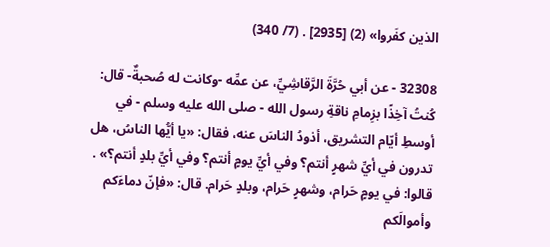الذين كفَروا» (2) [2935] . (7/ 340)

32308 - عن أبي حُرَّةَ الرَّقاشِيِّ، عن عمِّه -وكانت له صُحبةٌ- قال: كُنتُ آخِذًا بزِمامِ ناقةِ رسول الله - صلى الله عليه وسلم - في أوسطِ أيّام التشريق، أذودُ الناسَ عنه، فقال: «يا أيُّها الناسُ، هل تدرون في أيِّ شهرٍ أنتم؟ وفي أيِّ يومٍ أنتم؟ وفي أيِّ بلدٍ أنتم؟» . قالوا: في يومٍ حَرام، وشهرٍ حَرام، وبلدٍ حَرام. قال: «فإنّ دماءَكم وأموالَكم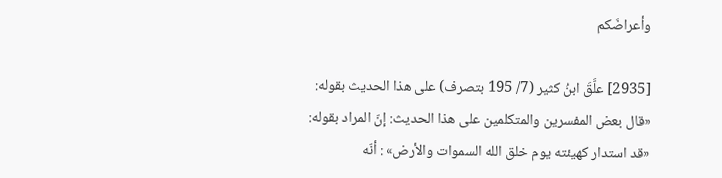وأعراضَكم

[2935] علَّقَ ابنُ كثير (7/ 195 بتصرف) على هذا الحديث بقوله: «قال بعض المفسرين والمتكلمين على هذا الحديث: إنّ المراد بقوله: «قد استدار كهيئته يوم خلق الله السموات والأرض» : أنّه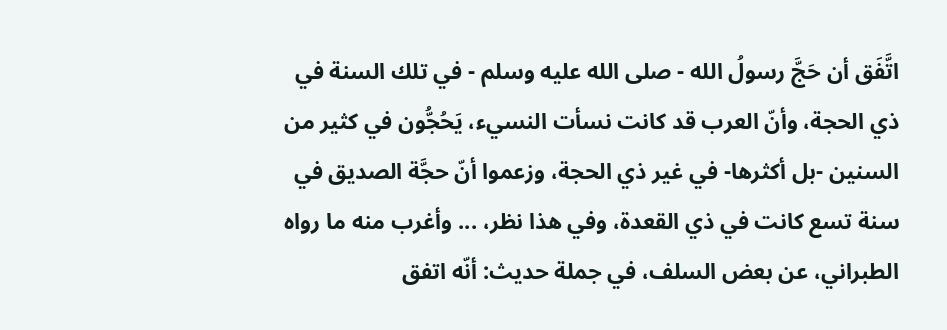اتَّفَق أن حَجَّ رسولُ الله - صلى الله عليه وسلم - في تلك السنة في ذي الحجة، وأنّ العرب قد كانت نسأت النسيء، يَحُجُّون في كثير من السنين -بل أكثرها- في غير ذي الحجة، وزعموا أنّ حجَّة الصديق في سنة تسع كانت في ذي القعدة، وفي هذا نظر، ... وأغرب منه ما رواه الطبراني، عن بعض السلف، في جملة حديث: أنّه اتفق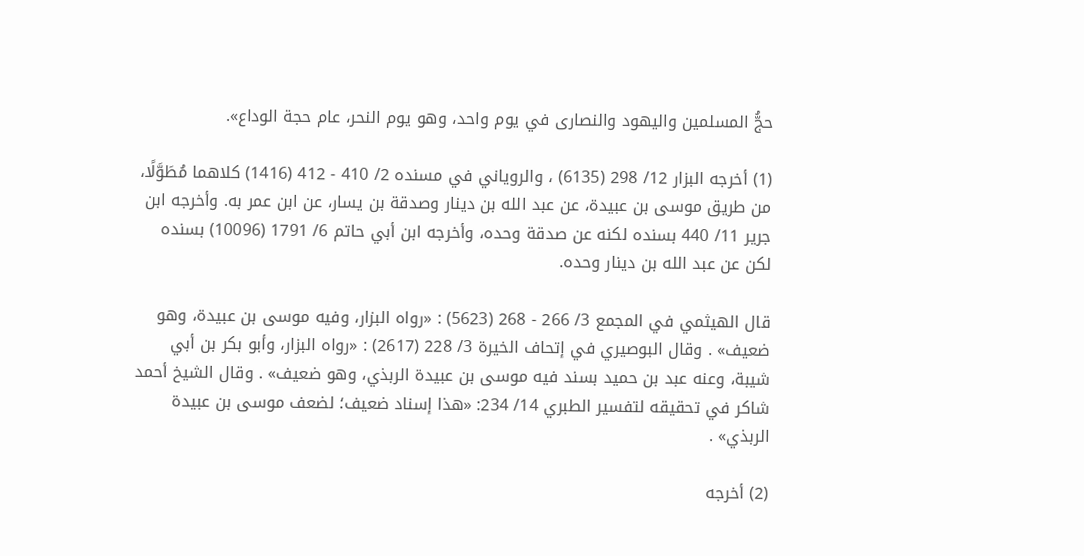حجُّ المسلمين واليهود والنصارى في يوم واحد، وهو يوم النحر، عام حجة الوداع».

(1) أخرجه البزار 12/ 298 (6135) ، والروياني في مسنده 2/ 410 - 412 (1416) كلاهما مُطَوَّلًا، من طريق موسى بن عبيدة، عن عبد الله بن دينار وصدقة بن يسار، عن ابن عمر به. وأخرجه ابن جرير 11/ 440 بسنده لكنه عن صدقة وحده، وأخرجه ابن أبي حاتم 6/ 1791 (10096) بسنده لكن عن عبد الله بن دينار وحده.

قال الهيثمي في المجمع 3/ 266 - 268 (5623) : «رواه البزار، وفيه موسى بن عبيدة، وهو ضعيف» . وقال البوصيري في إتحاف الخيرة 3/ 228 (2617) : «رواه البزار، وأبو بكر بن أبي شيبة، وعنه عبد بن حميد بسند فيه موسى بن عبيدة الربذي، وهو ضعيف» . وقال الشيخ أحمد شاكر في تحقيقه لتفسير الطبري 14/ 234: «هذا إسناد ضعيف؛ لضعف موسى بن عبيدة الربذي» .

(2) أخرجه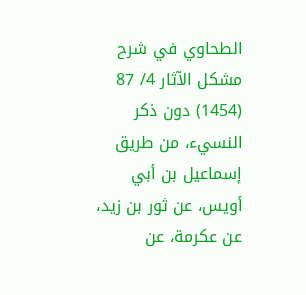الطحاوي في شرح مشكل الآثار 4/ 87 (1454) دون ذكر النسيء، من طريق إسماعيل بن أبي أويس، عن ثور بن زيد، عن عكرمة، عن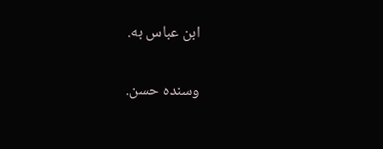ابن عباس به.

وسنده حسن.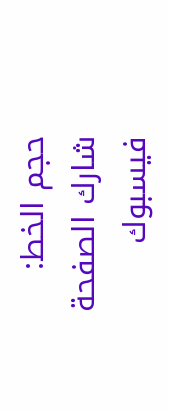حجم الخط:
شارك الصفحة
فيسبوك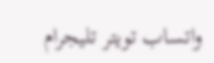واتساب تويتر تليجرام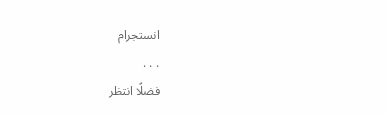انستجرام
. . .
فضلًا انتظر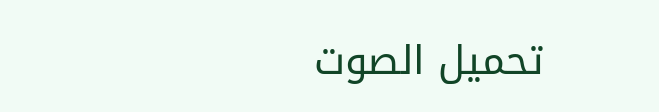تحميل الصوت